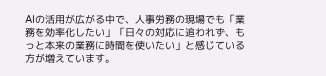AIの活用が広がる中で、人事労務の現場でも「業務を効率化したい」「日々の対応に追われず、もっと本来の業務に時間を使いたい」と感じている方が増えています。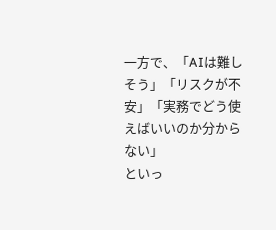一方で、「AIは難しそう」「リスクが不安」「実務でどう使えばいいのか分からない」
といっ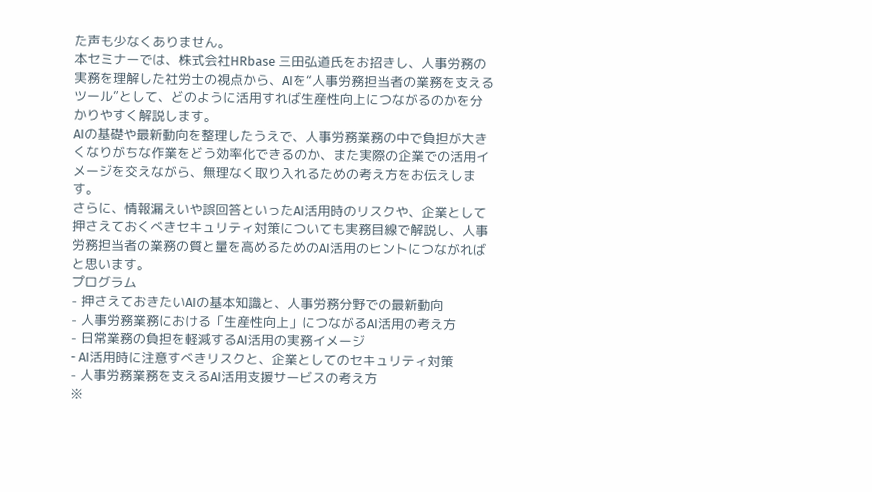た声も少なくありません。
本セミナーでは、株式会社HRbase 三田弘道氏をお招きし、人事労務の実務を理解した社労士の視点から、AIを“人事労務担当者の業務を支えるツール”として、どのように活用すれば生産性向上につながるのかを分かりやすく解説します。
AIの基礎や最新動向を整理したうえで、人事労務業務の中で負担が大きくなりがちな作業をどう効率化できるのか、また実際の企業での活用イメージを交えながら、無理なく取り入れるための考え方をお伝えします。
さらに、情報漏えいや誤回答といったAI活用時のリスクや、企業として押さえておくべきセキュリティ対策についても実務目線で解説し、人事労務担当者の業務の質と量を高めるためのAI活用のヒントにつながればと思います。
プログラム
- 押さえておきたいAIの基本知識と、人事労務分野での最新動向
- 人事労務業務における「生産性向上」につながるAI活用の考え方
- 日常業務の負担を軽減するAI活用の実務イメージ
- AI活用時に注意すべきリスクと、企業としてのセキュリティ対策
- 人事労務業務を支えるAI活用支援サービスの考え方
※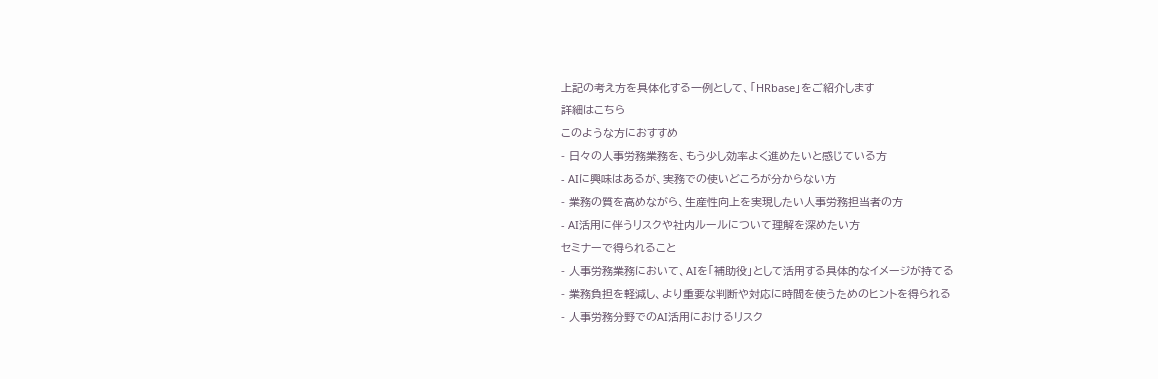上記の考え方を具体化する一例として、「HRbase」をご紹介します
詳細はこちら
このような方におすすめ
- 日々の人事労務業務を、もう少し効率よく進めたいと感じている方
- AIに興味はあるが、実務での使いどころが分からない方
- 業務の質を高めながら、生産性向上を実現したい人事労務担当者の方
- AI活用に伴うリスクや社内ルールについて理解を深めたい方
セミナーで得られること
- 人事労務業務において、AIを「補助役」として活用する具体的なイメージが持てる
- 業務負担を軽減し、より重要な判断や対応に時間を使うためのヒントを得られる
- 人事労務分野でのAI活用におけるリスク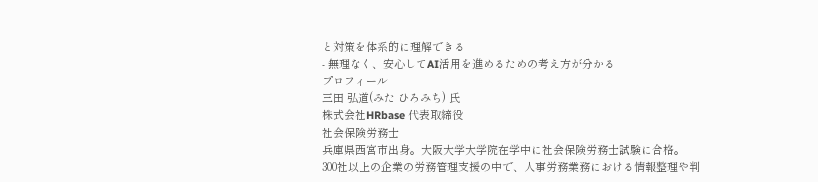と対策を体系的に理解できる
- 無理なく、安心してAI活用を進めるための考え方が分かる
プロフィール
三田 弘道(みた ひろみち) 氏
株式会社HRbase 代表取締役
社会保険労務士
兵庫県西宮市出身。大阪大学大学院在学中に社会保険労務士試験に合格。
300社以上の企業の労務管理支援の中で、人事労務業務における情報整理や判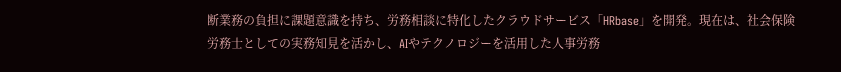断業務の負担に課題意識を持ち、労務相談に特化したクラウドサービス「HRbase」を開発。現在は、社会保険労務士としての実務知見を活かし、AIやテクノロジーを活用した人事労務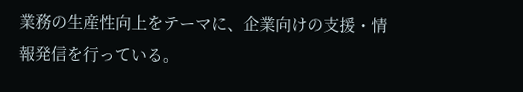業務の生産性向上をテーマに、企業向けの支援・情報発信を行っている。